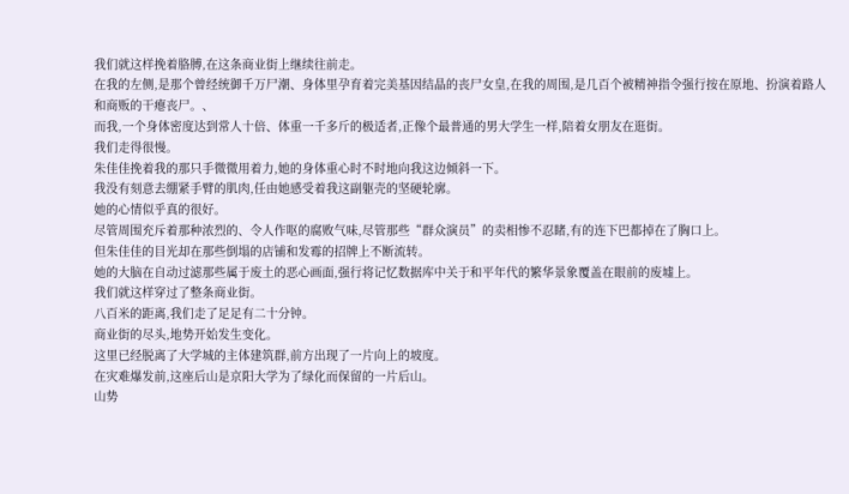我们就这样挽着胳膊,在这条商业街上继续往前走。
在我的左侧,是那个曾经统御千万尸潮、身体里孕育着完美基因结晶的丧尸女皇,在我的周围,是几百个被精神指令强行按在原地、扮演着路人和商贩的干瘪丧尸。、
而我,一个身体密度达到常人十倍、体重一千多斤的极适者,正像个最普通的男大学生一样,陪着女朋友在逛街。
我们走得很慢。
朱佳佳挽着我的那只手微微用着力,她的身体重心时不时地向我这边倾斜一下。
我没有刻意去绷紧手臂的肌肉,任由她感受着我这副躯壳的坚硬轮廓。
她的心情似乎真的很好。
尽管周围充斥着那种浓烈的、令人作呕的腐败气味,尽管那些“群众演员”的卖相惨不忍睹,有的连下巴都掉在了胸口上。
但朱佳佳的目光却在那些倒塌的店铺和发霉的招牌上不断流转。
她的大脑在自动过滤那些属于废土的恶心画面,强行将记忆数据库中关于和平年代的繁华景象覆盖在眼前的废墟上。
我们就这样穿过了整条商业街。
八百米的距离,我们走了足足有二十分钟。
商业街的尽头,地势开始发生变化。
这里已经脱离了大学城的主体建筑群,前方出现了一片向上的坡度。
在灾难爆发前,这座后山是京阳大学为了绿化而保留的一片后山。
山势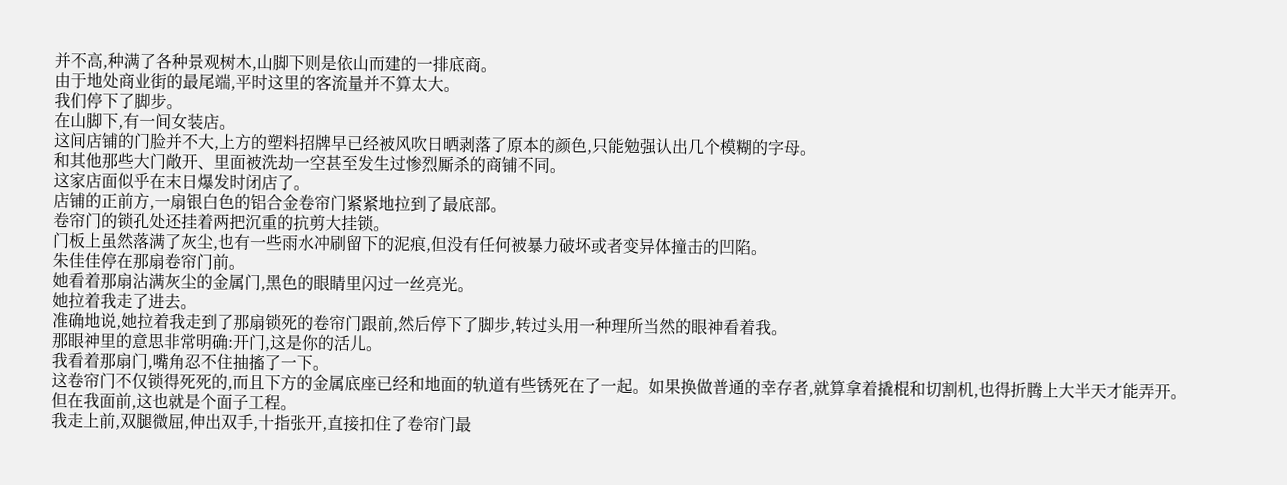并不高,种满了各种景观树木,山脚下则是依山而建的一排底商。
由于地处商业街的最尾端,平时这里的客流量并不算太大。
我们停下了脚步。
在山脚下,有一间女装店。
这间店铺的门脸并不大,上方的塑料招牌早已经被风吹日晒剥落了原本的颜色,只能勉强认出几个模糊的字母。
和其他那些大门敞开、里面被洗劫一空甚至发生过惨烈厮杀的商铺不同。
这家店面似乎在末日爆发时闭店了。
店铺的正前方,一扇银白色的铝合金卷帘门紧紧地拉到了最底部。
卷帘门的锁孔处还挂着两把沉重的抗剪大挂锁。
门板上虽然落满了灰尘,也有一些雨水冲刷留下的泥痕,但没有任何被暴力破坏或者变异体撞击的凹陷。
朱佳佳停在那扇卷帘门前。
她看着那扇沾满灰尘的金属门,黑色的眼睛里闪过一丝亮光。
她拉着我走了进去。
准确地说,她拉着我走到了那扇锁死的卷帘门跟前,然后停下了脚步,转过头用一种理所当然的眼神看着我。
那眼神里的意思非常明确:开门,这是你的活儿。
我看着那扇门,嘴角忍不住抽搐了一下。
这卷帘门不仅锁得死死的,而且下方的金属底座已经和地面的轨道有些锈死在了一起。如果换做普通的幸存者,就算拿着撬棍和切割机,也得折腾上大半天才能弄开。
但在我面前,这也就是个面子工程。
我走上前,双腿微屈,伸出双手,十指张开,直接扣住了卷帘门最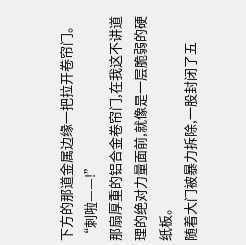下方的那道金属边缘一把拉开卷帘门。
“刺啦——!”
那扇厚重的铝合金卷帘门,在我这不讲道理的绝对力量面前,就像是一层脆弱的硬纸板。
随着大门被暴力拆除,一股封闭了五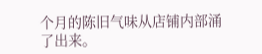个月的陈旧气味从店铺内部涌了出来。